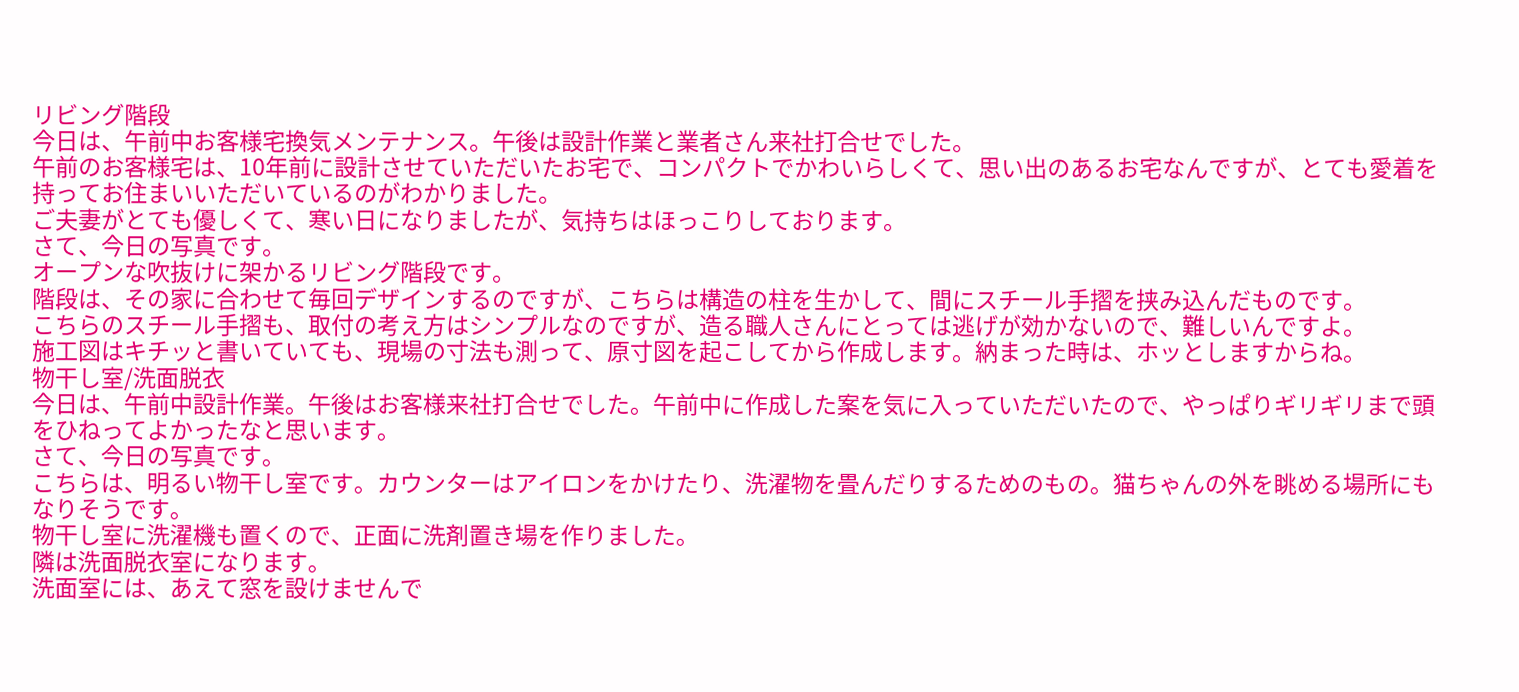リビング階段
今日は、午前中お客様宅換気メンテナンス。午後は設計作業と業者さん来社打合せでした。
午前のお客様宅は、10年前に設計させていただいたお宅で、コンパクトでかわいらしくて、思い出のあるお宅なんですが、とても愛着を持ってお住まいいただいているのがわかりました。
ご夫妻がとても優しくて、寒い日になりましたが、気持ちはほっこりしております。
さて、今日の写真です。
オープンな吹抜けに架かるリビング階段です。
階段は、その家に合わせて毎回デザインするのですが、こちらは構造の柱を生かして、間にスチール手摺を挟み込んだものです。
こちらのスチール手摺も、取付の考え方はシンプルなのですが、造る職人さんにとっては逃げが効かないので、難しいんですよ。
施工図はキチッと書いていても、現場の寸法も測って、原寸図を起こしてから作成します。納まった時は、ホッとしますからね。
物干し室/洗面脱衣
今日は、午前中設計作業。午後はお客様来社打合せでした。午前中に作成した案を気に入っていただいたので、やっぱりギリギリまで頭をひねってよかったなと思います。
さて、今日の写真です。
こちらは、明るい物干し室です。カウンターはアイロンをかけたり、洗濯物を畳んだりするためのもの。猫ちゃんの外を眺める場所にもなりそうです。
物干し室に洗濯機も置くので、正面に洗剤置き場を作りました。
隣は洗面脱衣室になります。
洗面室には、あえて窓を設けませんで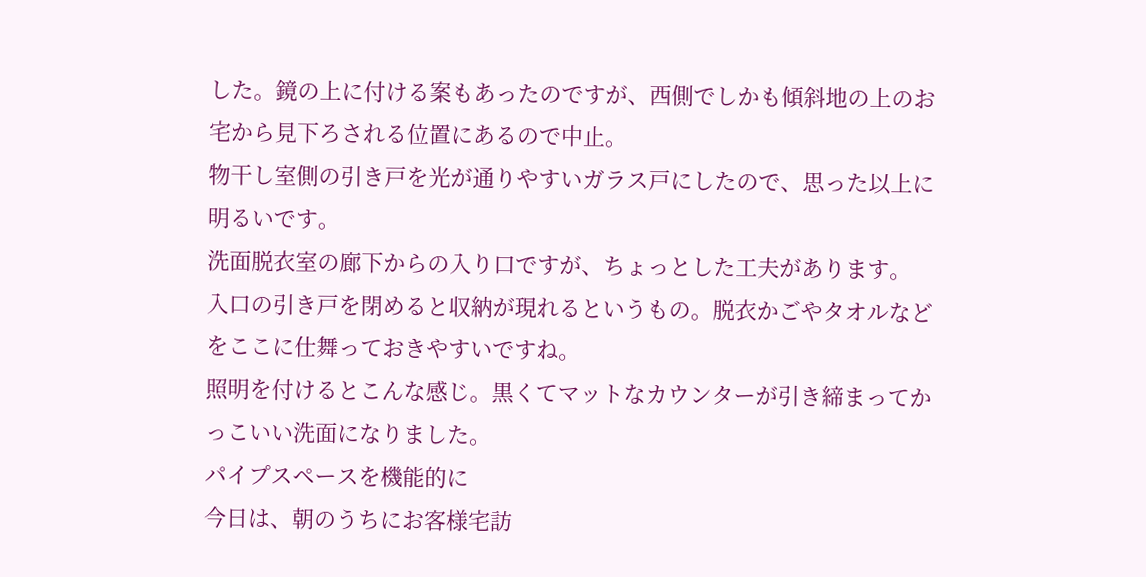した。鏡の上に付ける案もあったのですが、西側でしかも傾斜地の上のお宅から見下ろされる位置にあるので中止。
物干し室側の引き戸を光が通りやすいガラス戸にしたので、思った以上に明るいです。
洗面脱衣室の廊下からの入り口ですが、ちょっとした工夫があります。
入口の引き戸を閉めると収納が現れるというもの。脱衣かごやタオルなどをここに仕舞っておきやすいですね。
照明を付けるとこんな感じ。黒くてマットなカウンターが引き締まってかっこいい洗面になりました。
パイプスペースを機能的に
今日は、朝のうちにお客様宅訪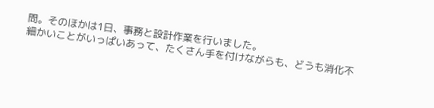問。そのほかは1日、事務と設計作業を行いました。
細かいことがいっぱいあって、たくさん手を付けながらも、どうも消化不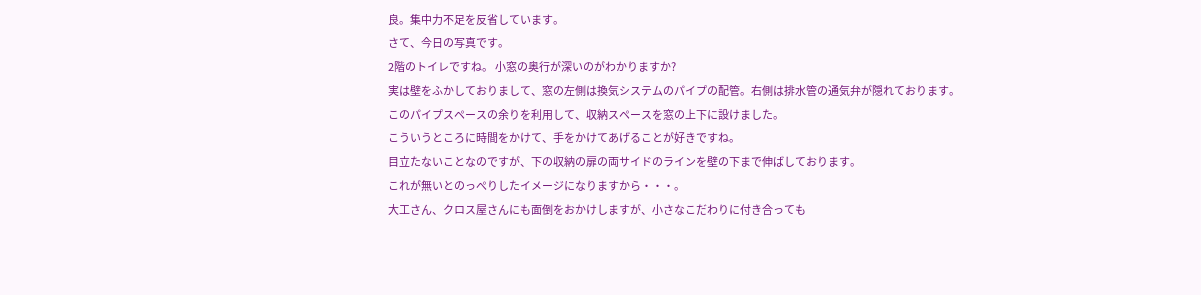良。集中力不足を反省しています。
さて、今日の写真です。
2階のトイレですね。 小窓の奥行が深いのがわかりますか?
実は壁をふかしておりまして、窓の左側は換気システムのパイプの配管。右側は排水管の通気弁が隠れております。
このパイプスペースの余りを利用して、収納スペースを窓の上下に設けました。
こういうところに時間をかけて、手をかけてあげることが好きですね。
目立たないことなのですが、下の収納の扉の両サイドのラインを壁の下まで伸ばしております。
これが無いとのっぺりしたイメージになりますから・・・。
大工さん、クロス屋さんにも面倒をおかけしますが、小さなこだわりに付き合っても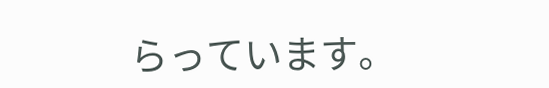らっています。